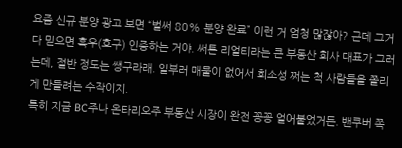요즘 신규 분양 광고 보면 “벌써 80% 분양 완료” 이런 거 엄청 많잖아? 근데 그거 다 믿으면 흑우(호구) 인증하는 거야. 써튼 리얼티라는 큰 부동산 회사 대표가 그러는데, 절반 정도는 쌩구라래. 일부러 매물이 없어서 희소성 쩌는 척 사람들을 쫄리게 만들려는 수작이지.
특히 지금 BC주나 온타리오주 부동산 시장이 완전 꽁꽁 얼어붙었거든. 밴쿠버 쪽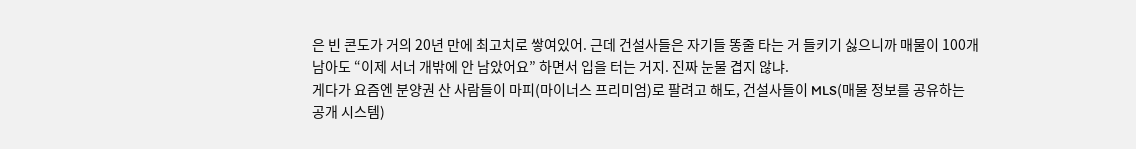은 빈 콘도가 거의 20년 만에 최고치로 쌓여있어. 근데 건설사들은 자기들 똥줄 타는 거 들키기 싫으니까 매물이 100개 남아도 “이제 서너 개밖에 안 남았어요” 하면서 입을 터는 거지. 진짜 눈물 겹지 않냐.
게다가 요즘엔 분양권 산 사람들이 마피(마이너스 프리미엄)로 팔려고 해도, 건설사들이 MLS(매물 정보를 공유하는 공개 시스템)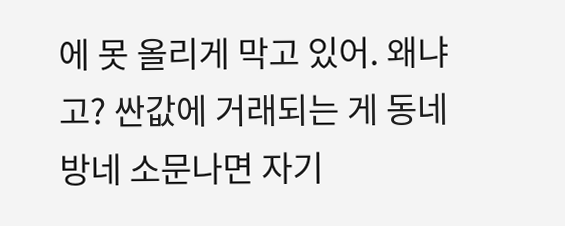에 못 올리게 막고 있어. 왜냐고? 싼값에 거래되는 게 동네방네 소문나면 자기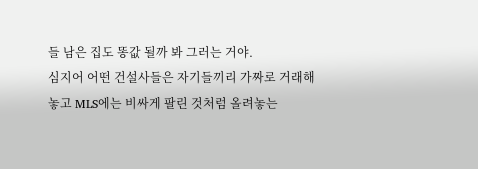들 남은 집도 똥값 될까 봐 그러는 거야.
심지어 어떤 건설사들은 자기들끼리 가짜로 거래해 놓고 MLS에는 비싸게 팔린 것처럼 올려놓는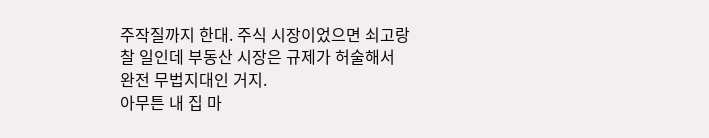주작질까지 한대. 주식 시장이었으면 쇠고랑 찰 일인데 부동산 시장은 규제가 허술해서 완전 무법지대인 거지.
아무튼 내 집 마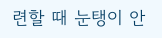련할 때 눈탱이 안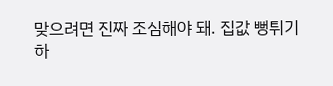맞으려면 진짜 조심해야 돼. 집값 뻥튀기하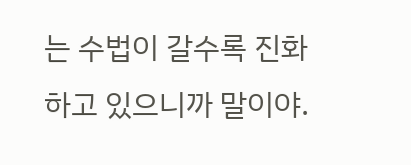는 수법이 갈수록 진화하고 있으니까 말이야.